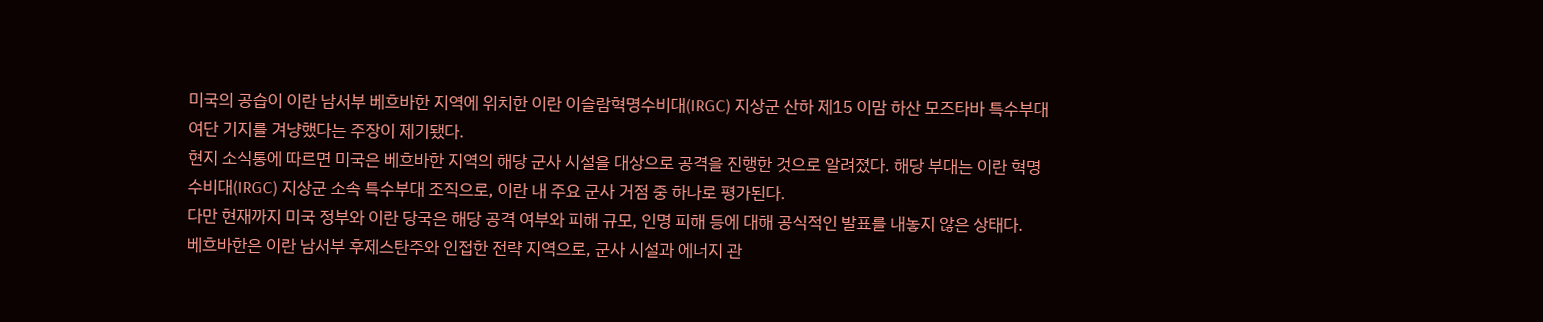미국의 공습이 이란 남서부 베흐바한 지역에 위치한 이란 이슬람혁명수비대(IRGC) 지상군 산하 제15 이맘 하산 모즈타바 특수부대 여단 기지를 겨냥했다는 주장이 제기됐다.
현지 소식통에 따르면 미국은 베흐바한 지역의 해당 군사 시설을 대상으로 공격을 진행한 것으로 알려졌다. 해당 부대는 이란 혁명수비대(IRGC) 지상군 소속 특수부대 조직으로, 이란 내 주요 군사 거점 중 하나로 평가된다.
다만 현재까지 미국 정부와 이란 당국은 해당 공격 여부와 피해 규모, 인명 피해 등에 대해 공식적인 발표를 내놓지 않은 상태다.
베흐바한은 이란 남서부 후제스탄주와 인접한 전략 지역으로, 군사 시설과 에너지 관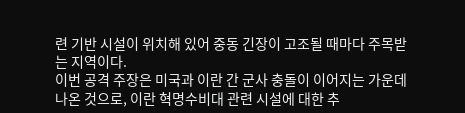련 기반 시설이 위치해 있어 중동 긴장이 고조될 때마다 주목받는 지역이다.
이번 공격 주장은 미국과 이란 간 군사 충돌이 이어지는 가운데 나온 것으로, 이란 혁명수비대 관련 시설에 대한 추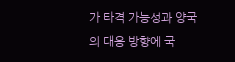가 타격 가능성과 양국의 대응 방향에 국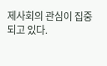제사회의 관심이 집중되고 있다.